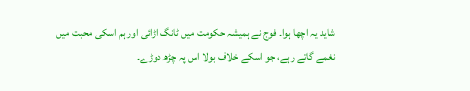شاید یہ اچھا ہوا۔ فوج نے ہمیشہ حکومت میں ٹانگ اڑائی اور ہم اسکی محبت میں نغمے گاتے رہے، جو اسکے خلاف بولا اس پہ چڑھ دوڑے۔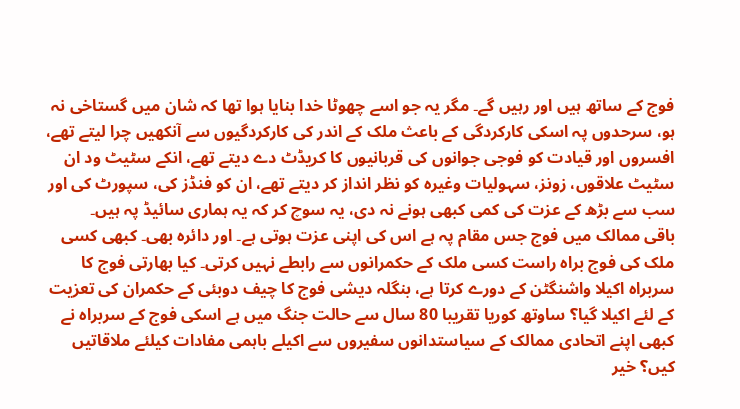فوج کے ساتھ ہیں اور رہیں گے۔ مگر یہ جو اسے چھوٹا خدا بنایا ہوا تھا کہ شان میں گستاخی نہ ہو، سرحدوں پہ اسکی کارکردگی کے باعث ملک کے اندر کی کارکردگیوں سے آنکھیں چرا لیتے تھے، افسروں اور قیادت کو فوجی جوانوں کی قربانیوں کا کریڈٹ دے دیتے تھے، انکے سٹیٹ ود ان سٹیٹ علاقوں، زونز، سہولیات وغیرہ کو نظر انداز کر دیتے تھے، ان کو فنڈز کی، سپورٹ کی اور سب سے بڑھ کے عزت کی کمی کبھی ہونے نہ دی، یہ سوچ کر کہ یہ ہماری سائیڈ پہ ہیں۔
باقی ممالک میں فوج جس مقام پہ ہے اس کی اپنی عزت ہوتی ہے۔ اور دائرہ بھی۔ کبھی کسی ملک کی فوج براہ راست کسی ملک کے حکمرانوں سے رابطے نہیں کرتی۔ کیا بھارتی فوج کا سربراہ اکیلا واشنگٹن کے دورے کرتا ہے، بنگلہ دیشی فوج کا چیف دوبئی کے حکمران کی تعزیت کے لئے اکیلا گیا؟ ساوتھ کوریا تقریبا 80 سال سے حالت جنگ میں ہے اسکی فوج کے سربراہ نے کبھی اپنے اتحادی ممالک کے سیاستدانوں سفیروں سے اکیلے باہمی مفادات کیلئے ملاقاتیں کیں؟ خیر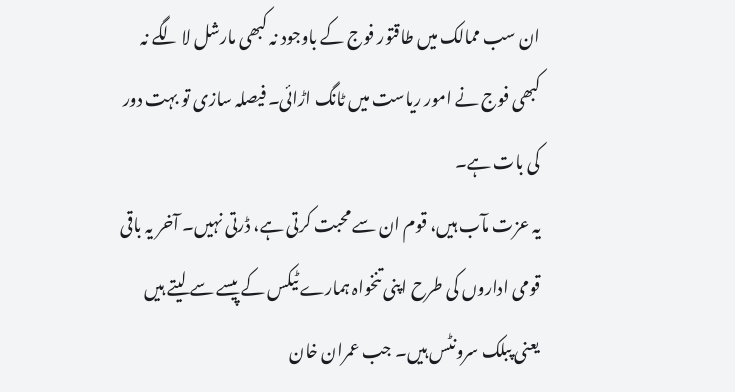ان سب ممالک میں طاقتور فوج کے باوجود نہ کبھی مارشل لا لگے نہ کبھی فوج نے امور ریاست میں ٹانگ اڑائی۔ فیصلہ سازی تو بہت دور کی بات ہے۔
یہ عزت مآب ہیں، قوم ان سے محبت کرتی ہے، ڈرتی نہیں۔ آخر یہ باقی قومی اداروں کی طرح اپنی تنخواہ ہمارے ٹیکس کے پیسے سے لیتے ہیں یعنی پبلک سرونٹس ہیں۔ جب عمران خان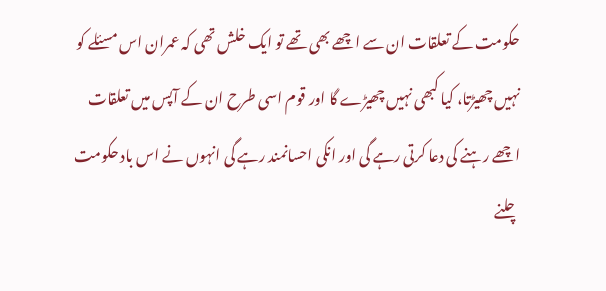حکومت کے تعلقات ان سے اچھے بھی تھے تو ایک خلش تھی کہ عمران اس مسئلے کو نہیں چھیڑتا، کیا کبھی نہیں چھیڑے گا اور قوم اسی طرح ان کے آپس میں تعلقات اچھے رہنے کی دعا کرتی رہے گی اور انکی احسانمند رہے گی انہوں نے اس باد حکومت چلنے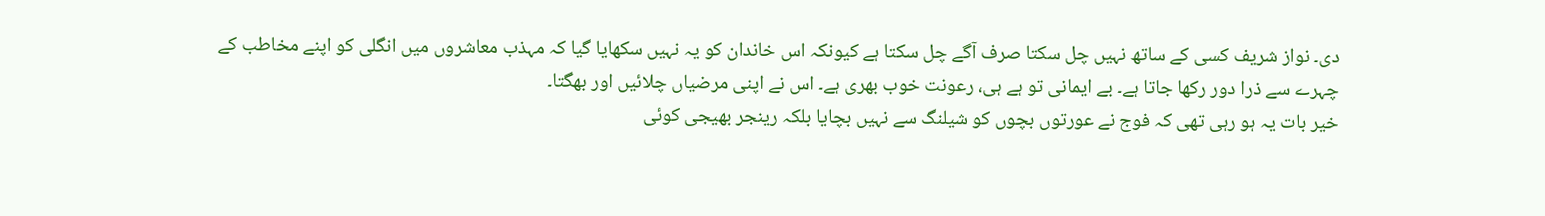دی۔ نواز شریف کسی کے ساتھ نہیں چل سکتا صرف آگے چل سکتا ہے کیونکہ اس خاندان کو یہ نہیں سکھایا گیا کہ مہذب معاشروں میں انگلی کو اپنے مخاطب کے چہرے سے ذرا دور رکھا جاتا ہے۔ بے ایمانی تو ہے ہی، رعونت خوب بھری ہے۔ اس نے اپنی مرضیاں چلائیں اور بھگتا۔
خیر بات یہ ہو رہی تھی کہ فوج نے عورتوں بچوں کو شیلنگ سے نہیں بچایا بلکہ رینجر بھیجی کوئی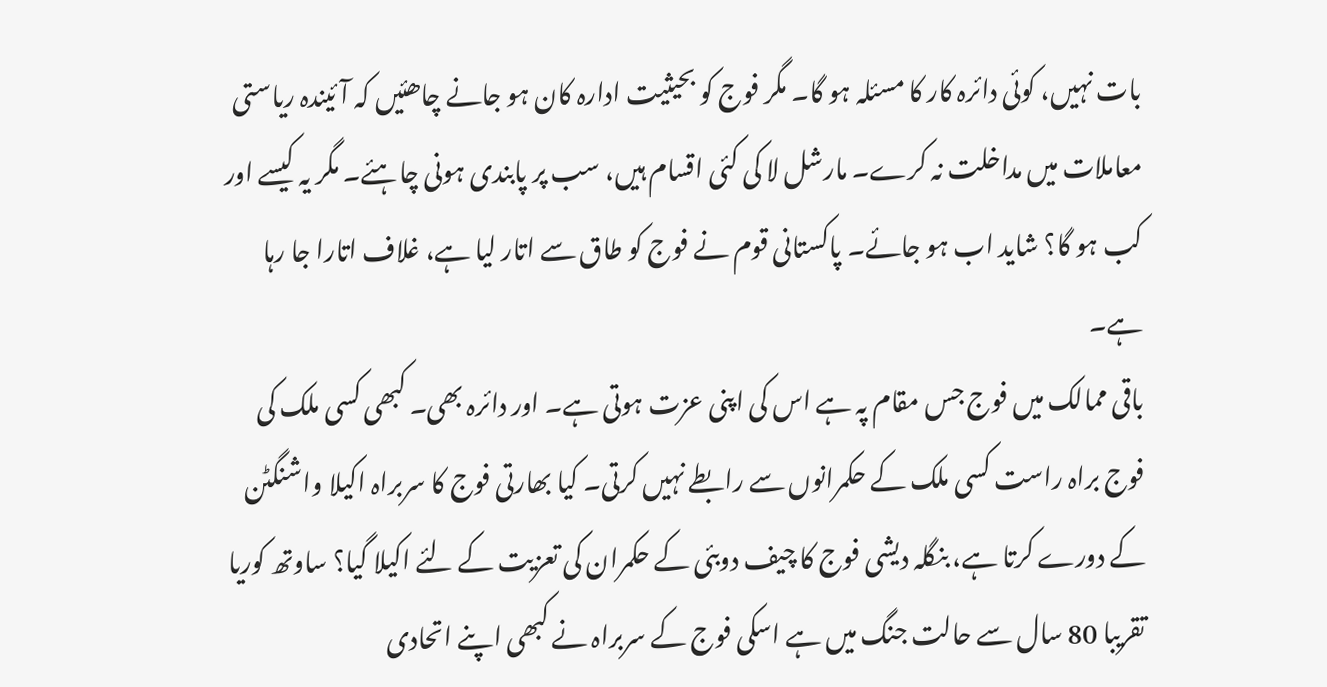بات نہیں، کوئی دائرہ کار کا مسئلہ ہو گا۔ مگر فوج کو بحیثیت ادارہ کان ہو جانے چاھئیں کہ آئیندہ ریاستی معاملات میں مداخلت نہ کرے۔ مارشل لا کی کئی اقسام ہیں، سب پر پابندی ہونی چاہئے۔ مگر یہ کیسے اور کب ہو گا؟ شاید اب ہو جائے۔ پاکستانی قوم نے فوج کو طاق سے اتار لیا ہے، غلاف اتارا جا رہا ہے۔
باقی ممالک میں فوج جس مقام پہ ہے اس کی اپنی عزت ہوتی ہے۔ اور دائرہ بھی۔ کبھی کسی ملک کی فوج براہ راست کسی ملک کے حکمرانوں سے رابطے نہیں کرتی۔ کیا بھارتی فوج کا سربراہ اکیلا واشنگٹن کے دورے کرتا ہے، بنگلہ دیشی فوج کا چیف دوبئی کے حکمران کی تعزیت کے لئے اکیلا گیا؟ ساوتھ کوریا تقریبا 80 سال سے حالت جنگ میں ہے اسکی فوج کے سربراہ نے کبھی اپنے اتحادی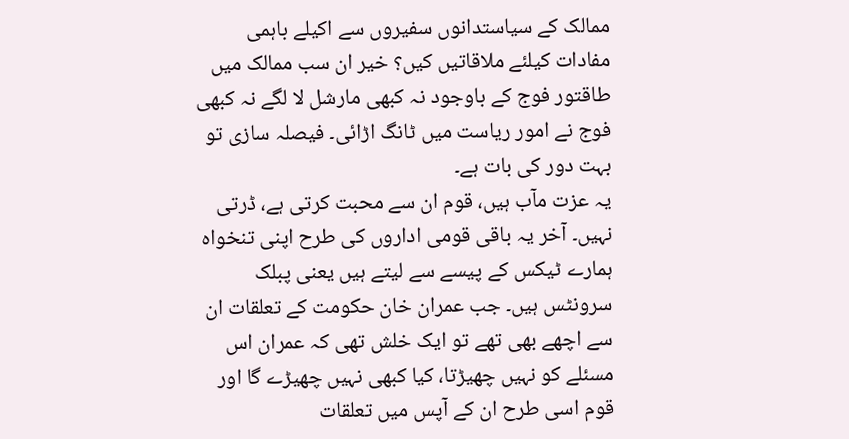ممالک کے سیاستدانوں سفیروں سے اکیلے باہمی مفادات کیلئے ملاقاتیں کیں؟ خیر ان سب ممالک میں طاقتور فوج کے باوجود نہ کبھی مارشل لا لگے نہ کبھی فوج نے امور ریاست میں ٹانگ اڑائی۔ فیصلہ سازی تو بہت دور کی بات ہے۔
یہ عزت مآب ہیں، قوم ان سے محبت کرتی ہے، ڈرتی نہیں۔ آخر یہ باقی قومی اداروں کی طرح اپنی تنخواہ ہمارے ٹیکس کے پیسے سے لیتے ہیں یعنی پبلک سرونٹس ہیں۔ جب عمران خان حکومت کے تعلقات ان سے اچھے بھی تھے تو ایک خلش تھی کہ عمران اس مسئلے کو نہیں چھیڑتا، کیا کبھی نہیں چھیڑے گا اور قوم اسی طرح ان کے آپس میں تعلقات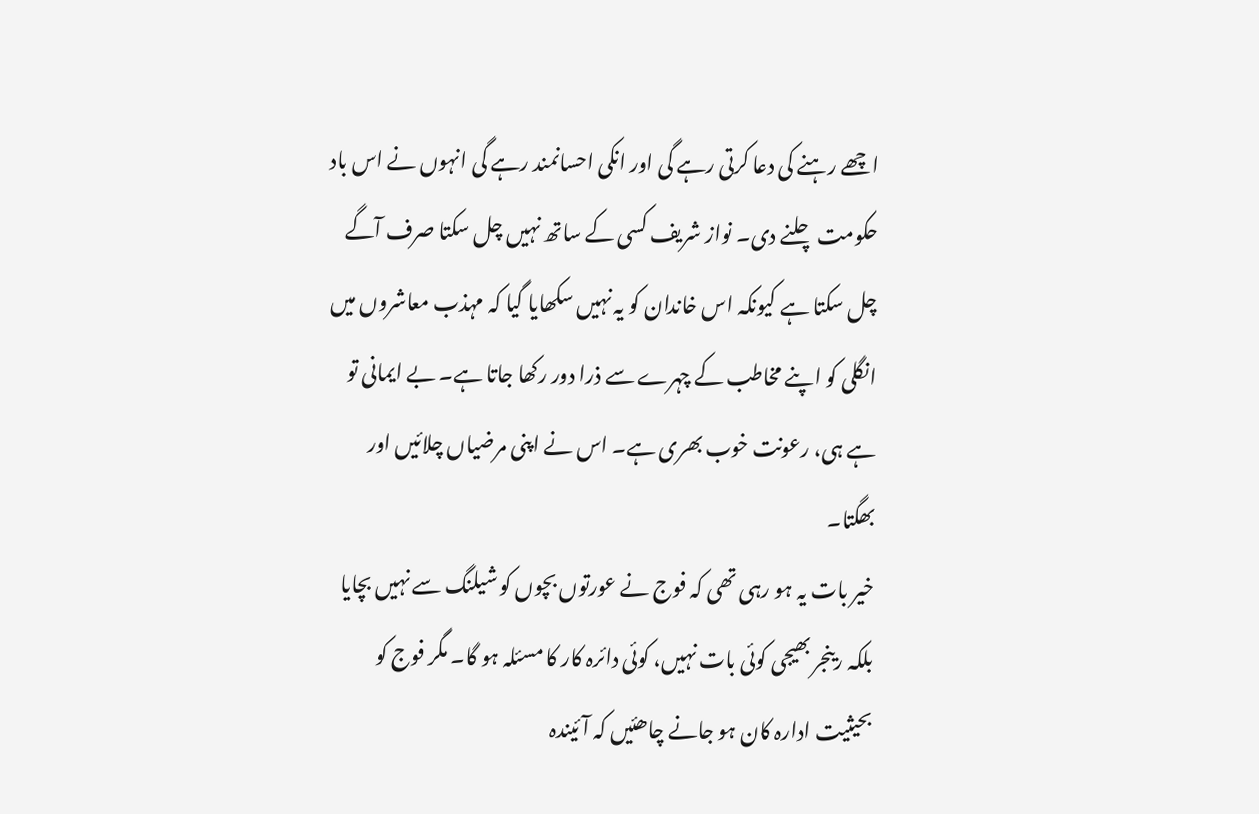اچھے رہنے کی دعا کرتی رہے گی اور انکی احسانمند رہے گی انہوں نے اس باد حکومت چلنے دی۔ نواز شریف کسی کے ساتھ نہیں چل سکتا صرف آگے چل سکتا ہے کیونکہ اس خاندان کو یہ نہیں سکھایا گیا کہ مہذب معاشروں میں انگلی کو اپنے مخاطب کے چہرے سے ذرا دور رکھا جاتا ہے۔ بے ایمانی تو ہے ہی، رعونت خوب بھری ہے۔ اس نے اپنی مرضیاں چلائیں اور بھگتا۔
خیر بات یہ ہو رہی تھی کہ فوج نے عورتوں بچوں کو شیلنگ سے نہیں بچایا بلکہ رینجر بھیجی کوئی بات نہیں، کوئی دائرہ کار کا مسئلہ ہو گا۔ مگر فوج کو بحیثیت ادارہ کان ہو جانے چاھئیں کہ آئیندہ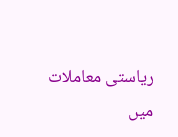ریاستی معاملات میں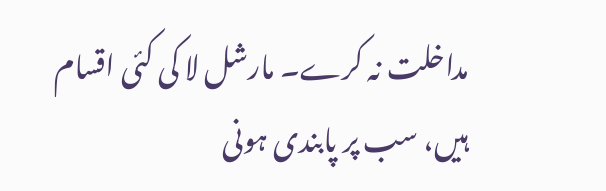مداخلت نہ کرے۔ مارشل لا کی کئی اقسام ہیں، سب پر پابندی ہونی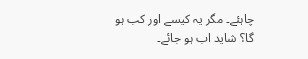چاہئے۔ مگر یہ کیسے اور کب ہو گا؟ شاید اب ہو جائے۔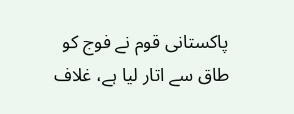پاکستانی قوم نے فوج کو طاق سے اتار لیا ہے، غلاف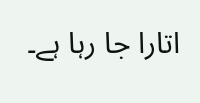اتارا جا رہا ہے۔